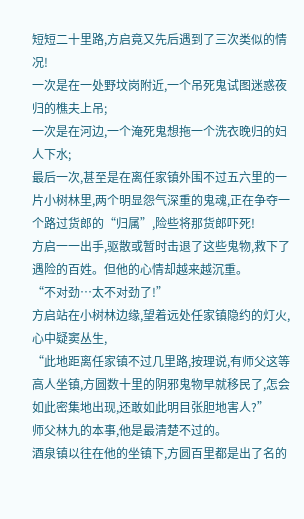短短二十里路,方启竟又先后遇到了三次类似的情况!
一次是在一处野坟岗附近,一个吊死鬼试图迷惑夜归的樵夫上吊;
一次是在河边,一个淹死鬼想拖一个洗衣晚归的妇人下水;
最后一次,甚至是在离任家镇外围不过五六里的一片小树林里,两个明显怨气深重的鬼魂,正在争夺一个路过货郎的“归属”,险些将那货郎吓死!
方启一一出手,驱散或暂时击退了这些鬼物,救下了遇险的百姓。但他的心情却越来越沉重。
“不对劲…太不对劲了!”
方启站在小树林边缘,望着远处任家镇隐约的灯火,心中疑窦丛生,
“此地距离任家镇不过几里路,按理说,有师父这等高人坐镇,方圆数十里的阴邪鬼物早就移民了,怎会如此密集地出现,还敢如此明目张胆地害人?”
师父林九的本事,他是最清楚不过的。
酒泉镇以往在他的坐镇下,方圆百里都是出了名的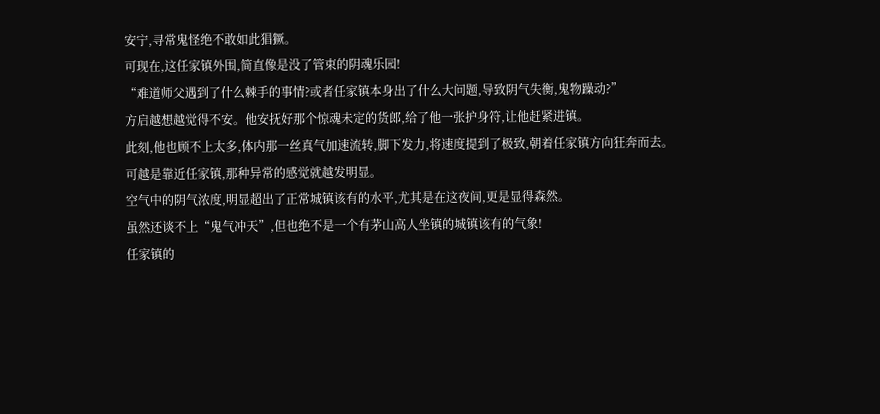安宁,寻常鬼怪绝不敢如此猖獗。
可现在,这任家镇外围,简直像是没了管束的阴魂乐园!
“难道师父遇到了什么棘手的事情?或者任家镇本身出了什么大问题,导致阴气失衡,鬼物躁动?”
方启越想越觉得不安。他安抚好那个惊魂未定的货郎,给了他一张护身符,让他赶紧进镇。
此刻,他也顾不上太多,体内那一丝真气加速流转,脚下发力,将速度提到了极致,朝着任家镇方向狂奔而去。
可越是靠近任家镇,那种异常的感觉就越发明显。
空气中的阴气浓度,明显超出了正常城镇该有的水平,尤其是在这夜间,更是显得森然。
虽然还谈不上“鬼气冲天”,但也绝不是一个有茅山高人坐镇的城镇该有的气象!
任家镇的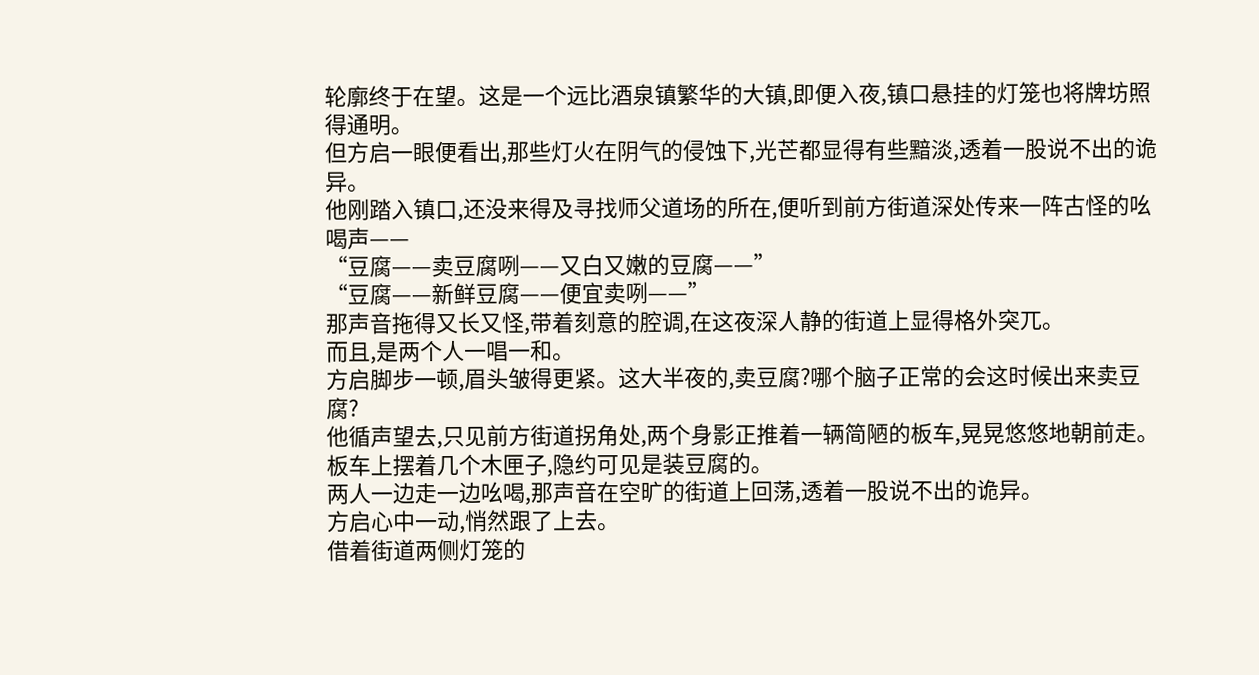轮廓终于在望。这是一个远比酒泉镇繁华的大镇,即便入夜,镇口悬挂的灯笼也将牌坊照得通明。
但方启一眼便看出,那些灯火在阴气的侵蚀下,光芒都显得有些黯淡,透着一股说不出的诡异。
他刚踏入镇口,还没来得及寻找师父道场的所在,便听到前方街道深处传来一阵古怪的吆喝声——
“豆腐——卖豆腐咧——又白又嫩的豆腐——”
“豆腐——新鲜豆腐——便宜卖咧——”
那声音拖得又长又怪,带着刻意的腔调,在这夜深人静的街道上显得格外突兀。
而且,是两个人一唱一和。
方启脚步一顿,眉头皱得更紧。这大半夜的,卖豆腐?哪个脑子正常的会这时候出来卖豆腐?
他循声望去,只见前方街道拐角处,两个身影正推着一辆简陋的板车,晃晃悠悠地朝前走。
板车上摆着几个木匣子,隐约可见是装豆腐的。
两人一边走一边吆喝,那声音在空旷的街道上回荡,透着一股说不出的诡异。
方启心中一动,悄然跟了上去。
借着街道两侧灯笼的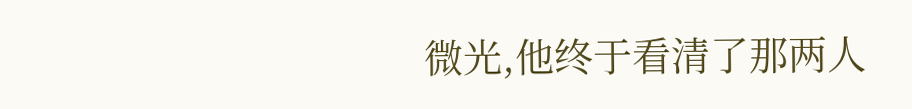微光,他终于看清了那两人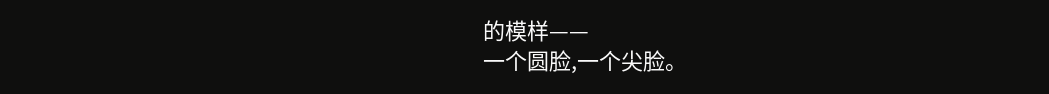的模样——
一个圆脸,一个尖脸。